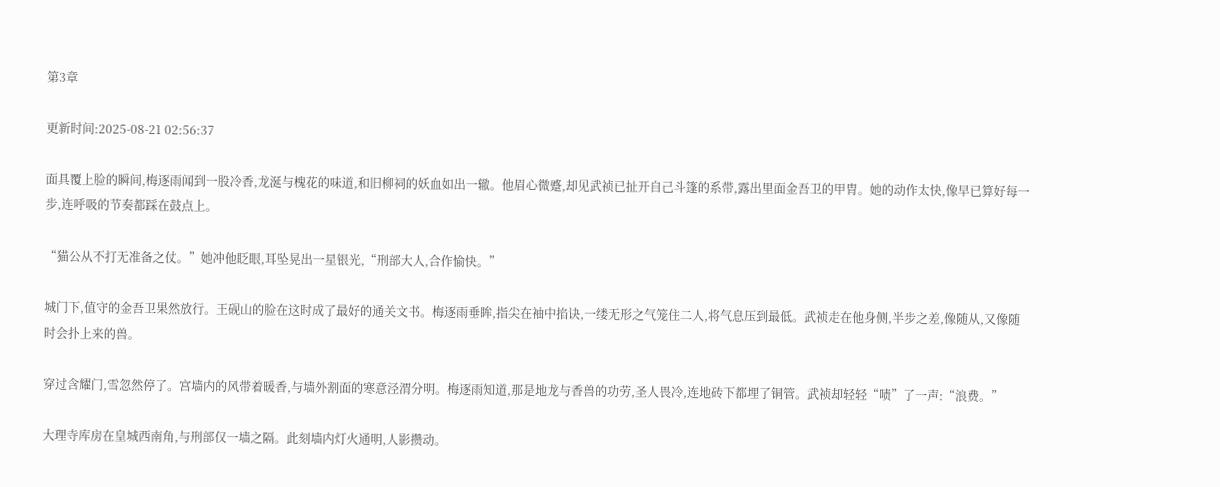第3章

更新时间:2025-08-21 02:56:37

面具覆上脸的瞬间,梅逐雨闻到一股冷香,龙涎与槐花的味道,和旧柳祠的妖血如出一辙。他眉心微蹙,却见武祯已扯开自己斗篷的系带,露出里面金吾卫的甲胄。她的动作太快,像早已算好每一步,连呼吸的节奏都踩在鼓点上。

“猫公从不打无准备之仗。”她冲他眨眼,耳坠晃出一星银光,“刑部大人,合作愉快。”

城门下,值守的金吾卫果然放行。王砚山的脸在这时成了最好的通关文书。梅逐雨垂眸,指尖在袖中掐诀,一缕无形之气笼住二人,将气息压到最低。武祯走在他身侧,半步之差,像随从,又像随时会扑上来的兽。

穿过含耀门,雪忽然停了。宫墙内的风带着暖香,与墙外割面的寒意泾渭分明。梅逐雨知道,那是地龙与香兽的功劳,圣人畏冷,连地砖下都埋了铜管。武祯却轻轻“啧”了一声:“浪费。”

大理寺库房在皇城西南角,与刑部仅一墙之隔。此刻墙内灯火通明,人影攒动。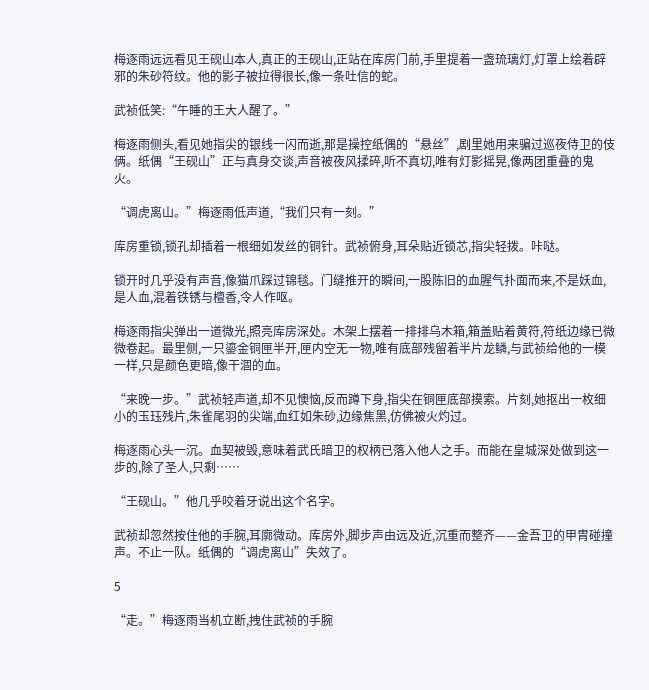梅逐雨远远看见王砚山本人,真正的王砚山,正站在库房门前,手里提着一盏琉璃灯,灯罩上绘着辟邪的朱砂符纹。他的影子被拉得很长,像一条吐信的蛇。

武祯低笑:“午睡的王大人醒了。”

梅逐雨侧头,看见她指尖的银线一闪而逝,那是操控纸偶的“悬丝”,剧里她用来骗过巡夜侍卫的伎俩。纸偶“王砚山”正与真身交谈,声音被夜风揉碎,听不真切,唯有灯影摇晃,像两团重叠的鬼火。

“调虎离山。”梅逐雨低声道,“我们只有一刻。”

库房重锁,锁孔却插着一根细如发丝的铜针。武祯俯身,耳朵贴近锁芯,指尖轻拨。咔哒。

锁开时几乎没有声音,像猫爪踩过锦毯。门缝推开的瞬间,一股陈旧的血腥气扑面而来,不是妖血,是人血,混着铁锈与檀香,令人作呕。

梅逐雨指尖弹出一道微光,照亮库房深处。木架上摆着一排排乌木箱,箱盖贴着黄符,符纸边缘已微微卷起。最里侧,一只鎏金铜匣半开,匣内空无一物,唯有底部残留着半片龙鳞,与武祯给他的一模一样,只是颜色更暗,像干涸的血。

“来晚一步。”武祯轻声道,却不见懊恼,反而蹲下身,指尖在铜匣底部摸索。片刻,她抠出一枚细小的玉珏残片,朱雀尾羽的尖端,血红如朱砂,边缘焦黑,仿佛被火灼过。

梅逐雨心头一沉。血契被毁,意味着武氏暗卫的权柄已落入他人之手。而能在皇城深处做到这一步的,除了圣人,只剩……

“王砚山。”他几乎咬着牙说出这个名字。

武祯却忽然按住他的手腕,耳廓微动。库房外,脚步声由远及近,沉重而整齐——金吾卫的甲胄碰撞声。不止一队。纸偶的“调虎离山”失效了。

5

“走。”梅逐雨当机立断,拽住武祯的手腕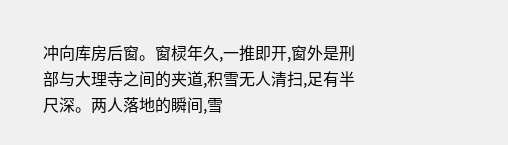冲向库房后窗。窗棂年久,一推即开,窗外是刑部与大理寺之间的夹道,积雪无人清扫,足有半尺深。两人落地的瞬间,雪